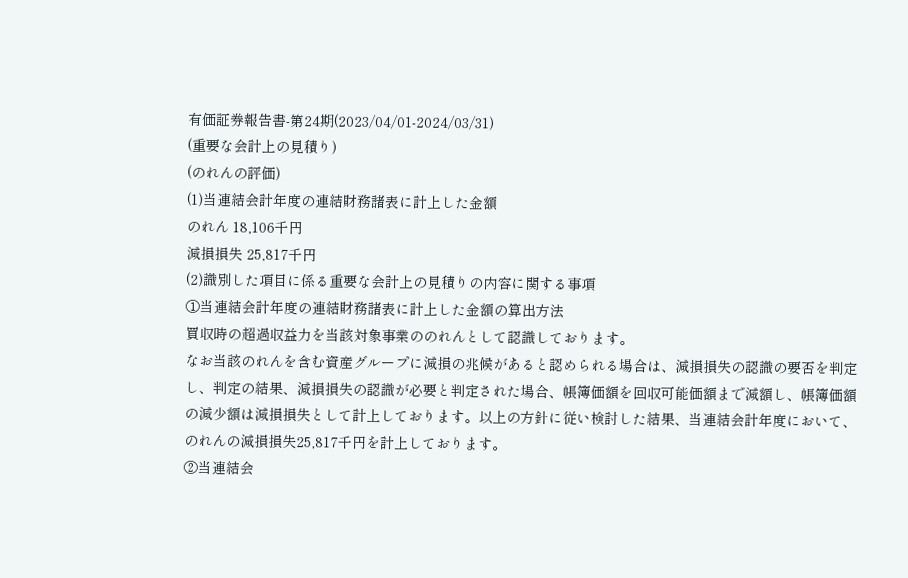有価証券報告書-第24期(2023/04/01-2024/03/31)
(重要な会計上の見積り)
(のれんの評価)
(1)当連結会計年度の連結財務諸表に計上した金額
のれん 18,106千円
減損損失 25,817千円
(2)識別した項目に係る重要な会計上の見積りの内容に関する事項
①当連結会計年度の連結財務諸表に計上した金額の算出方法
買収時の超過収益力を当該対象事業ののれんとして認識しております。
なお当該のれんを含む資産グループに減損の兆候があると認められる場合は、減損損失の認識の要否を判定し、判定の結果、減損損失の認識が必要と判定された場合、帳簿価額を回収可能価額まで減額し、帳簿価額の減少額は減損損失として計上しております。以上の方針に従い検討した結果、当連結会計年度において、のれんの減損損失25,817千円を計上しております。
②当連結会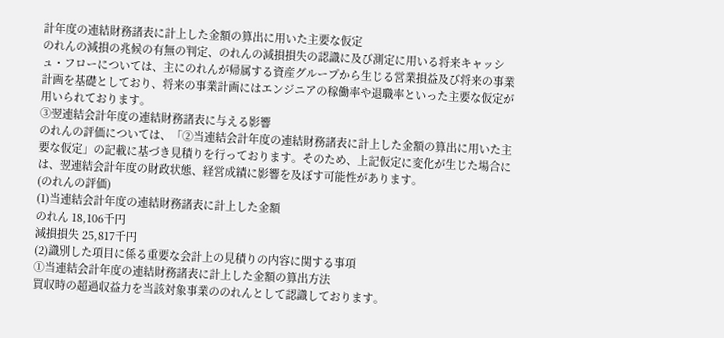計年度の連結財務諸表に計上した金額の算出に用いた主要な仮定
のれんの減損の兆候の有無の判定、のれんの減損損失の認識に及び測定に用いる将来キャッシュ・フローについては、主にのれんが帰属する資産グループから生じる営業損益及び将来の事業計画を基礎としており、将来の事業計画にはエンジニアの稼働率や退職率といった主要な仮定が用いられております。
③翌連結会計年度の連結財務諸表に与える影響
のれんの評価については、「②当連結会計年度の連結財務諸表に計上した金額の算出に用いた主要な仮定」の記載に基づき見積りを行っております。そのため、上記仮定に変化が生じた場合には、翌連結会計年度の財政状態、経営成績に影響を及ぼす可能性があります。
(のれんの評価)
(1)当連結会計年度の連結財務諸表に計上した金額
のれん 18,106千円
減損損失 25,817千円
(2)識別した項目に係る重要な会計上の見積りの内容に関する事項
①当連結会計年度の連結財務諸表に計上した金額の算出方法
買収時の超過収益力を当該対象事業ののれんとして認識しております。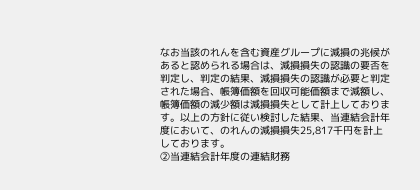なお当該のれんを含む資産グループに減損の兆候があると認められる場合は、減損損失の認識の要否を判定し、判定の結果、減損損失の認識が必要と判定された場合、帳簿価額を回収可能価額まで減額し、帳簿価額の減少額は減損損失として計上しております。以上の方針に従い検討した結果、当連結会計年度において、のれんの減損損失25,817千円を計上しております。
②当連結会計年度の連結財務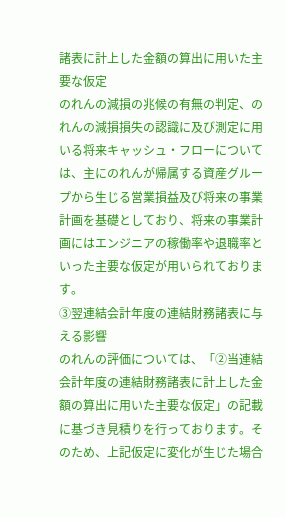諸表に計上した金額の算出に用いた主要な仮定
のれんの減損の兆候の有無の判定、のれんの減損損失の認識に及び測定に用いる将来キャッシュ・フローについては、主にのれんが帰属する資産グループから生じる営業損益及び将来の事業計画を基礎としており、将来の事業計画にはエンジニアの稼働率や退職率といった主要な仮定が用いられております。
③翌連結会計年度の連結財務諸表に与える影響
のれんの評価については、「②当連結会計年度の連結財務諸表に計上した金額の算出に用いた主要な仮定」の記載に基づき見積りを行っております。そのため、上記仮定に変化が生じた場合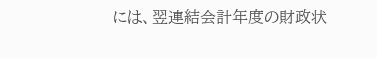には、翌連結会計年度の財政状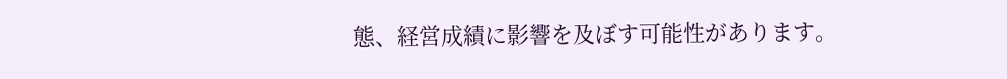態、経営成績に影響を及ぼす可能性があります。